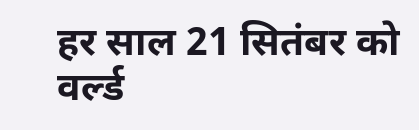हर साल 21 सितंबर को वर्ल्ड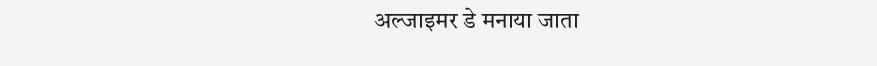अल्जाइमर डे मनाया जाता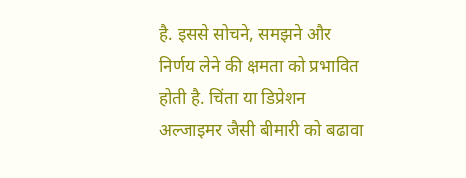है. इससे सोचने, समझने और निर्णय लेने की क्षमता को प्रभावित होती है. चिंता या डिप्रेशन अल्जाइमर जैसी बीमारी को बढावा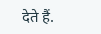देते हैं.